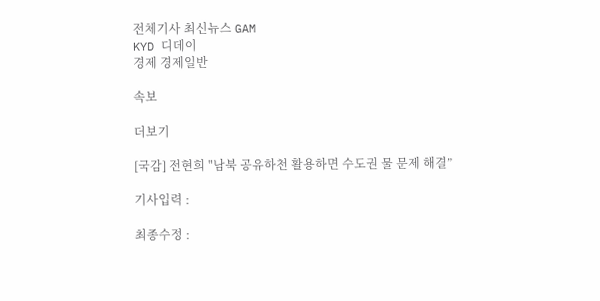전체기사 최신뉴스 GAM
KYD 디데이
경제 경제일반

속보

더보기

[국감] 전현희 "남북 공유하천 활용하면 수도권 물 문제 해결”

기사입력 :

최종수정 :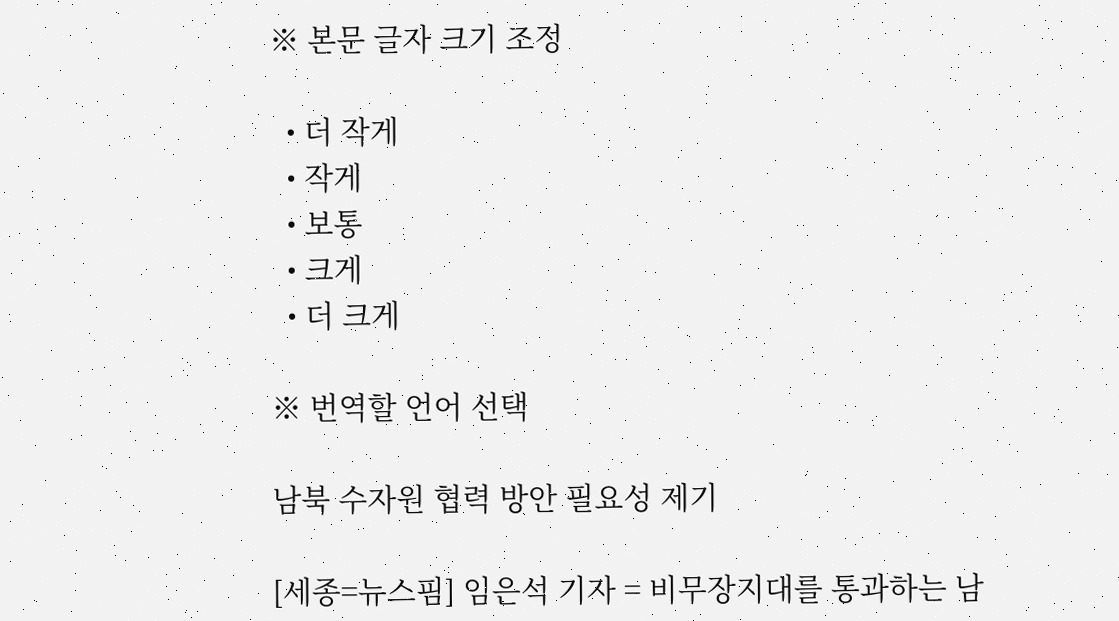※ 본문 글자 크기 조정

  • 더 작게
  • 작게
  • 보통
  • 크게
  • 더 크게

※ 번역할 언어 선택

남북 수자원 협력 방안 필요성 제기

[세종=뉴스핌] 임은석 기자 = 비무장지대를 통과하는 남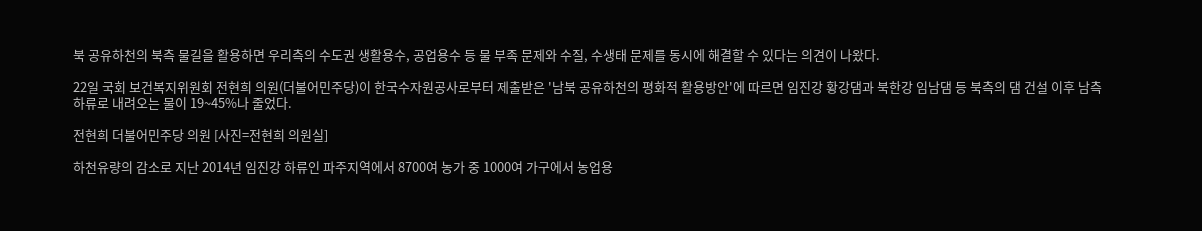북 공유하천의 북측 물길을 활용하면 우리측의 수도권 생활용수, 공업용수 등 물 부족 문제와 수질, 수생태 문제를 동시에 해결할 수 있다는 의견이 나왔다.

22일 국회 보건복지위원회 전현희 의원(더불어민주당)이 한국수자원공사로부터 제출받은 '남북 공유하천의 평화적 활용방안'에 따르면 임진강 황강댐과 북한강 임남댐 등 북측의 댐 건설 이후 남측 하류로 내려오는 물이 19~45%나 줄었다.

전현희 더불어민주당 의원 [사진=전현희 의원실]

하천유량의 감소로 지난 2014년 임진강 하류인 파주지역에서 8700여 농가 중 1000여 가구에서 농업용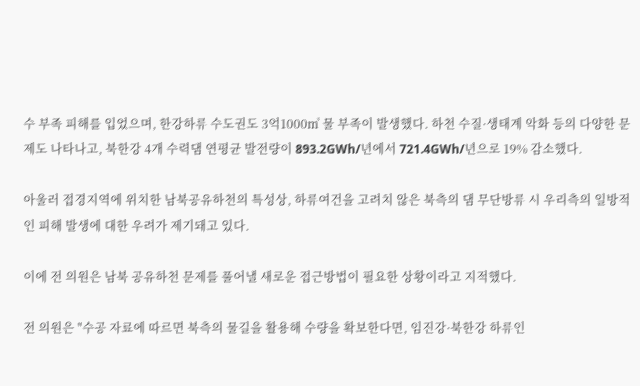수 부족 피해를 입었으며, 한강하류 수도권도 3억1000㎥ 물 부족이 발생했다. 하천 수질·생태계 악화 등의 다양한 문제도 나타나고, 북한강 4개 수력댐 연평균 발전량이 893.2GWh/년에서 721.4GWh/년으로 19% 감소했다.

아울러 접경지역에 위치한 남북공유하천의 특성상, 하류여건을 고려치 않은 북측의 댐 무단방류 시 우리측의 일방적인 피해 발생에 대한 우려가 제기돼고 있다.

이에 전 의원은 남북 공유하천 문제를 풀어낼 새로운 접근방법이 필요한 상황이라고 지적했다.

전 의원은 "수공 자료에 따르면 북측의 물길을 활용해 수량을 확보한다면, 임진강·북한강 하류인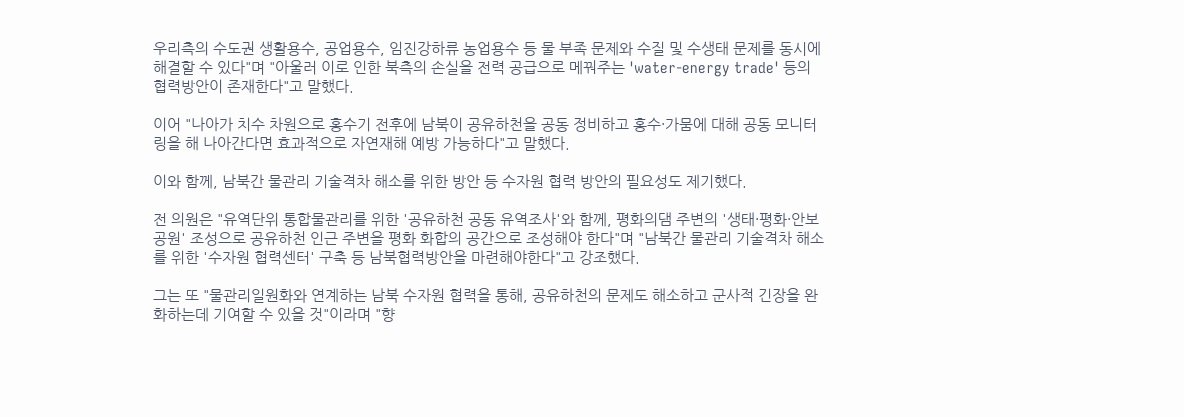우리측의 수도권 생활용수, 공업용수, 임진강하류 농업용수 등 물 부족 문제와 수질 및 수생태 문제를 동시에 해결할 수 있다"며 "아울러 이로 인한 북측의 손실을 전력 공급으로 메꿔주는 'water-energy trade' 등의 협력방안이 존재한다"고 말했다.

이어 "나아가 치수 차원으로 홍수기 전후에 남북이 공유하천을 공동 정비하고 홍수·가뭄에 대해 공동 모니터링을 해 나아간다면 효과적으로 자연재해 예방 가능하다"고 말했다.

이와 함께, 남북간 물관리 기술격차 해소를 위한 방안 등 수자원 협력 방안의 필요성도 제기했다.

전 의원은 "유역단위 통합물관리를 위한 '공유하천 공동 유역조사'와 함께, 평화의댐 주변의 '생태·평화·안보 공원' 조성으로 공유하천 인근 주변을 평화 화합의 공간으로 조성해야 한다"며 "남북간 물관리 기술격차 해소를 위한 '수자원 협력센터' 구축 등 남북협력방안을 마련해야한다"고 강조했다.

그는 또 "물관리일원화와 연계하는 남북 수자원 협력을 통해, 공유하천의 문제도 해소하고 군사적 긴장을 완화하는데 기여할 수 있을 것"이라며 "향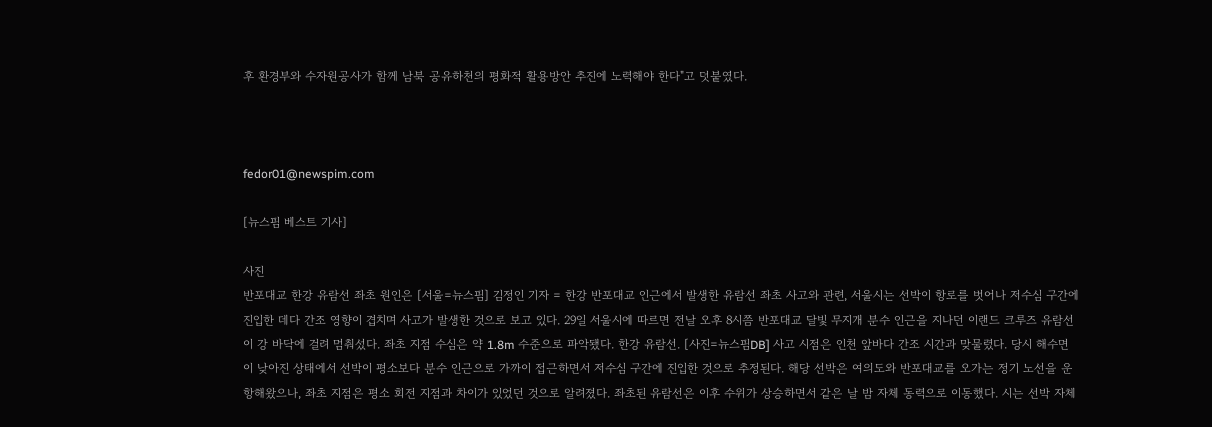후 환경부와 수자원공사가 함께 남북 공유하천의 평화적 활용방안 추진에 노력해야 한다"고 덧붙였다.



fedor01@newspim.com

[뉴스핌 베스트 기사]

사진
반포대교 한강 유람선 좌초 원인은 [서울=뉴스핌] 김정인 기자 = 한강 반포대교 인근에서 발생한 유람선 좌초 사고와 관련, 서울시는 선박이 항로를 벗어나 저수심 구간에 진입한 데다 간조 영향이 겹치며 사고가 발생한 것으로 보고 있다. 29일 서울시에 따르면 전날 오후 8시쯤 반포대교 달빛 무지개 분수 인근을 지나던 이랜드 크루즈 유람선이 강 바닥에 걸려 멈춰섰다. 좌초 지점 수심은 약 1.8m 수준으로 파악됐다. 한강 유람선. [사진=뉴스핌DB] 사고 시점은 인천 앞바다 간조 시간과 맞물렸다. 당시 해수면이 낮아진 상태에서 선박이 평소보다 분수 인근으로 가까이 접근하면서 저수심 구간에 진입한 것으로 추정된다. 해당 선박은 여의도와 반포대교를 오가는 정기 노선을 운항해왔으나, 좌초 지점은 평소 회전 지점과 차이가 있었던 것으로 알려졌다. 좌초된 유람선은 이후 수위가 상승하면서 같은 날 밤 자체 동력으로 이동했다. 시는 선박 자체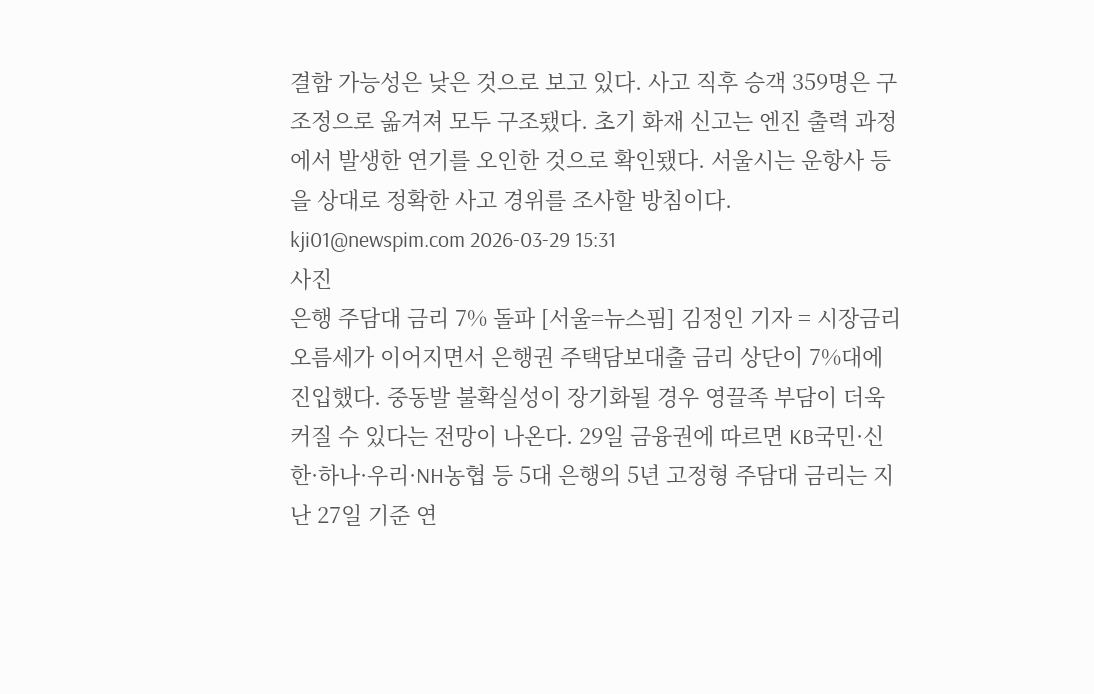결함 가능성은 낮은 것으로 보고 있다. 사고 직후 승객 359명은 구조정으로 옮겨져 모두 구조됐다. 초기 화재 신고는 엔진 출력 과정에서 발생한 연기를 오인한 것으로 확인됐다. 서울시는 운항사 등을 상대로 정확한 사고 경위를 조사할 방침이다. kji01@newspim.com 2026-03-29 15:31
사진
은행 주담대 금리 7% 돌파 [서울=뉴스핌] 김정인 기자 = 시장금리 오름세가 이어지면서 은행권 주택담보대출 금리 상단이 7%대에 진입했다. 중동발 불확실성이 장기화될 경우 영끌족 부담이 더욱 커질 수 있다는 전망이 나온다. 29일 금융권에 따르면 KB국민·신한·하나·우리·NH농협 등 5대 은행의 5년 고정형 주담대 금리는 지난 27일 기준 연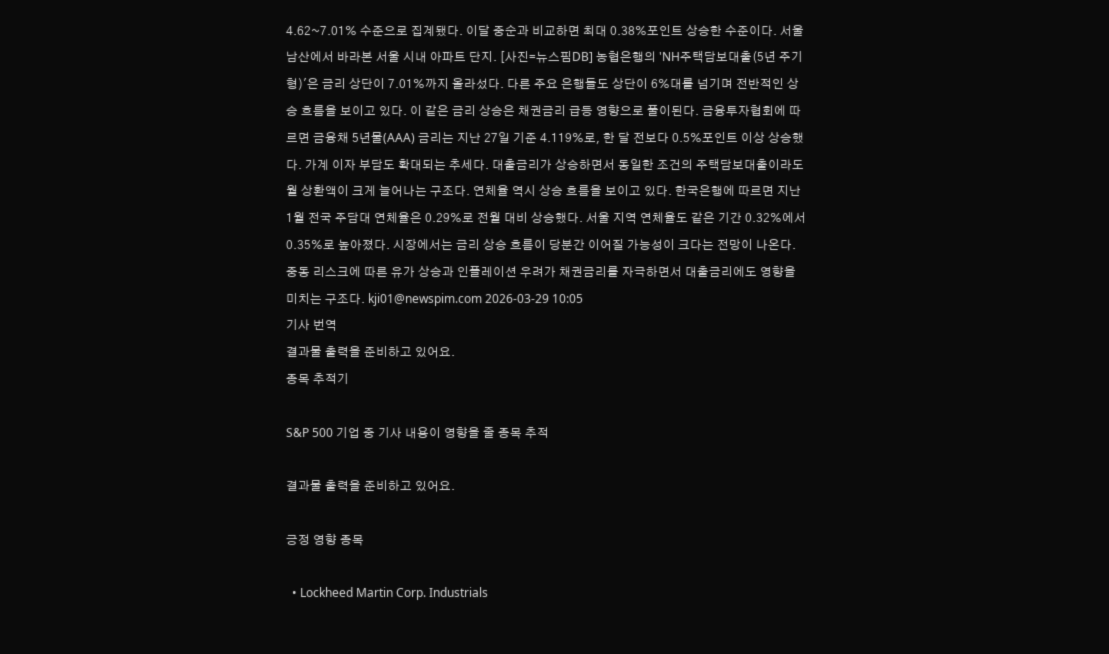4.62~7.01% 수준으로 집계됐다. 이달 중순과 비교하면 최대 0.38%포인트 상승한 수준이다. 서울 남산에서 바라본 서울 시내 아파트 단지. [사진=뉴스핌DB] 농협은행의 'NH주택담보대출(5년 주기형)'은 금리 상단이 7.01%까지 올라섰다. 다른 주요 은행들도 상단이 6%대를 넘기며 전반적인 상승 흐름을 보이고 있다. 이 같은 금리 상승은 채권금리 급등 영향으로 풀이된다. 금융투자협회에 따르면 금융채 5년물(AAA) 금리는 지난 27일 기준 4.119%로, 한 달 전보다 0.5%포인트 이상 상승했다. 가계 이자 부담도 확대되는 추세다. 대출금리가 상승하면서 동일한 조건의 주택담보대출이라도 월 상환액이 크게 늘어나는 구조다. 연체율 역시 상승 흐름을 보이고 있다. 한국은행에 따르면 지난 1월 전국 주담대 연체율은 0.29%로 전월 대비 상승했다. 서울 지역 연체율도 같은 기간 0.32%에서 0.35%로 높아졌다. 시장에서는 금리 상승 흐름이 당분간 이어질 가능성이 크다는 전망이 나온다. 중동 리스크에 따른 유가 상승과 인플레이션 우려가 채권금리를 자극하면서 대출금리에도 영향을 미치는 구조다. kji01@newspim.com 2026-03-29 10:05
기사 번역
결과물 출력을 준비하고 있어요.
종목 추적기

S&P 500 기업 중 기사 내용이 영향을 줄 종목 추적

결과물 출력을 준비하고 있어요.

긍정 영향 종목

  • Lockheed Martin Corp. Industrials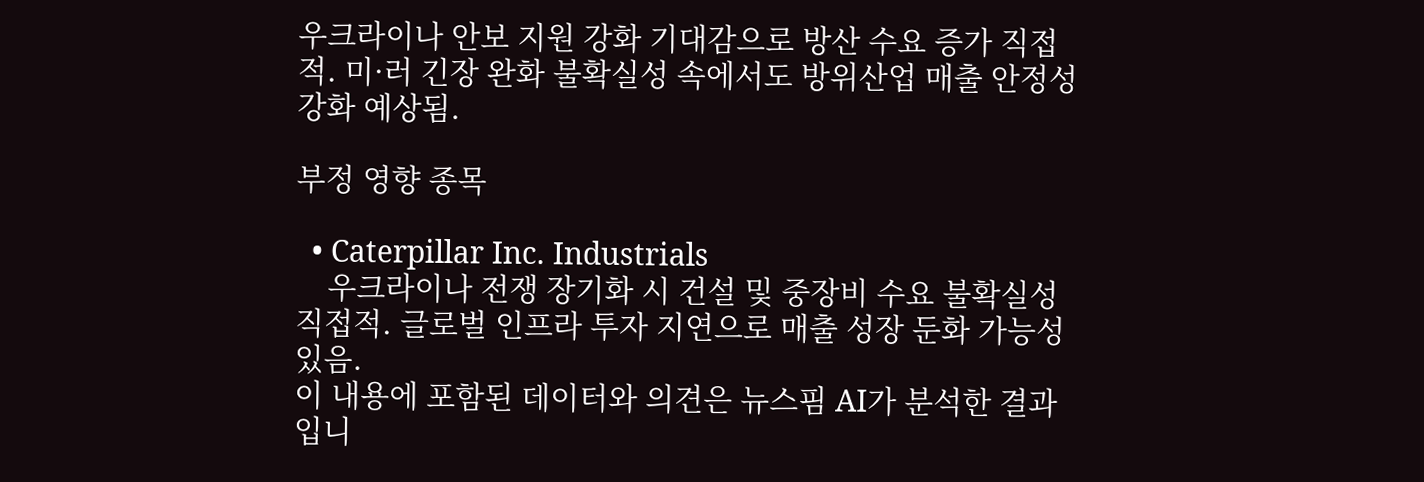우크라이나 안보 지원 강화 기대감으로 방산 수요 증가 직접적. 미·러 긴장 완화 불확실성 속에서도 방위산업 매출 안정성 강화 예상됨.

부정 영향 종목

  • Caterpillar Inc. Industrials
    우크라이나 전쟁 장기화 시 건설 및 중장비 수요 불확실성 직접적. 글로벌 인프라 투자 지연으로 매출 성장 둔화 가능성 있음.
이 내용에 포함된 데이터와 의견은 뉴스핌 AI가 분석한 결과입니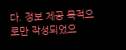다. 정보 제공 목적으로만 작성되었으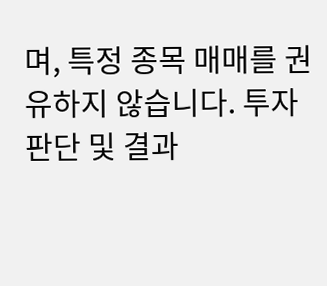며, 특정 종목 매매를 권유하지 않습니다. 투자 판단 및 결과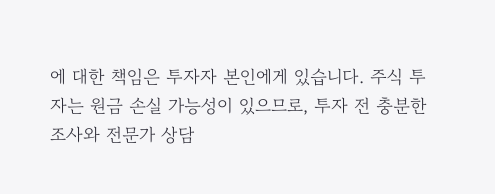에 대한 책임은 투자자 본인에게 있습니다. 주식 투자는 원금 손실 가능성이 있으므로, 투자 전 충분한 조사와 전문가 상담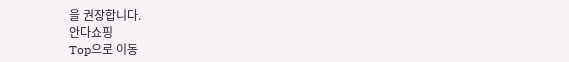을 권장합니다.
안다쇼핑
Top으로 이동